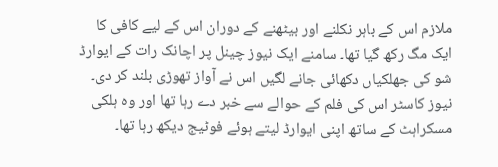ملازم اس کے باہر نکلنے اور بیٹھنے کے دوران اس کے لیے کافی کا ایک مگ رکھ گیا تھا۔ سامنے ایک نیوز چینل پر اچانک رات کے ایوارڈ شو کی جھلکیاں دکھائی جانے لگیں اس نے آواز تھوڑی بلند کر دی۔ نیوز کاسٹر اس کی فلم کے حوالے سے خبر دے رہا تھا اور وہ ہلکی مسکراہٹ کے ساتھ اپنی ایوارڈ لیتے ہوئے فوٹیج دیکھ رہا تھا۔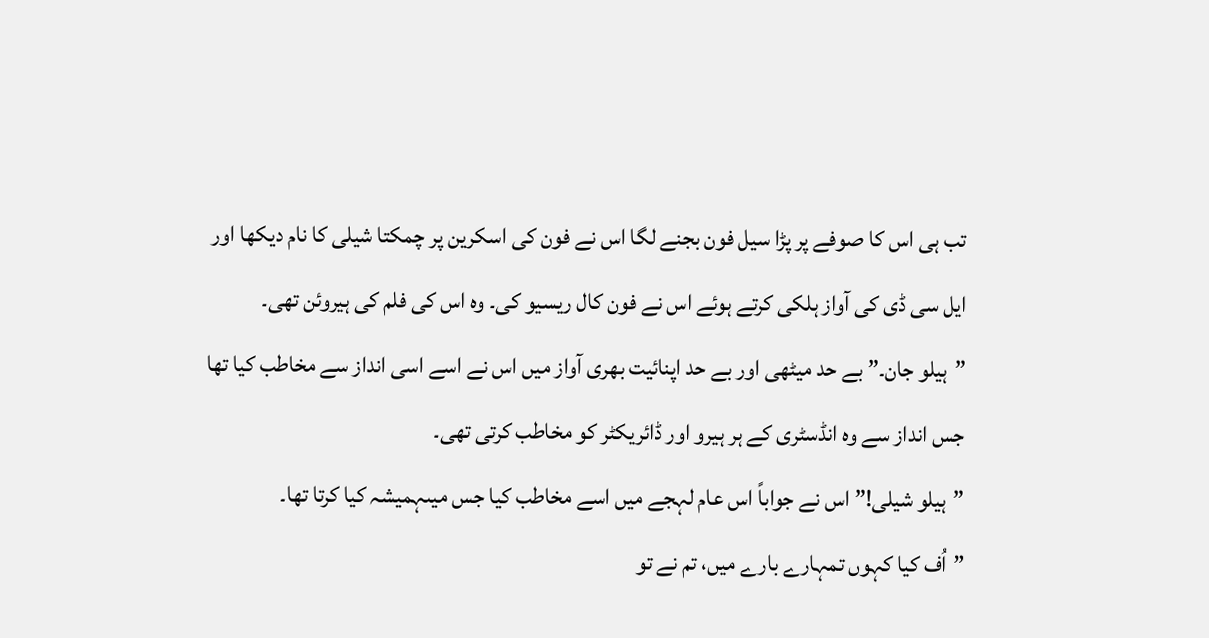تب ہی اس کا صوفے پر پڑا سیل فون بجنے لگا اس نے فون کی اسکرین پر چمکتا شیلی کا نام دیکھا اور ایل سی ڈی کی آواز ہلکی کرتے ہوئے اس نے فون کال ریسیو کی۔ وہ اس کی فلم کی ہیروئن تھی۔
”ہیلو جان۔” بے حد میٹھی اور بے حد اپنائیت بھری آواز میں اس نے اسے اسی انداز سے مخاطب کیا تھا جس انداز سے وہ انڈسٹری کے ہر ہیرو اور ڈائریکٹر کو مخاطب کرتی تھی۔
”ہیلو شیلی!” اس نے جواباً اس عام لہجے میں اسے مخاطب کیا جس میںہمیشہ کیا کرتا تھا۔
”اُف کیا کہوں تمہارے بارے میں، تم نے تو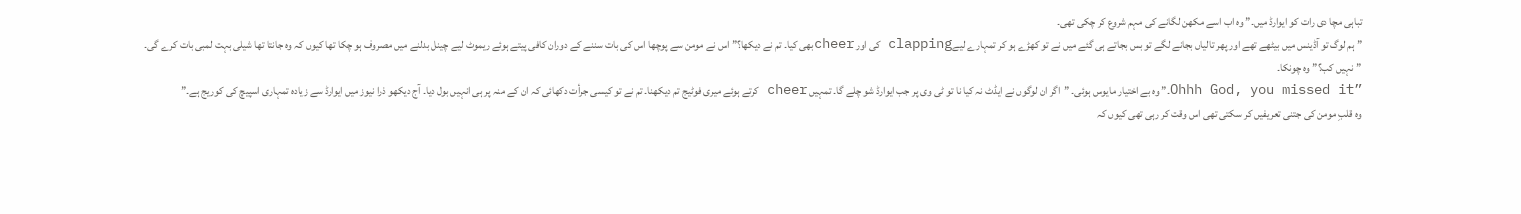تباہی مچا دی رات کو ایوارڈ میں۔” وہ اب اسے مکھن لگانے کی مہم شروع کر چکی تھی۔
”ہم لوگ تو آڈینس میں بیٹھے تھے اور پھر تالیاں بجانے لگے تو بس بجاتے ہی گئے میں نے تو کھڑے ہو کر تمہارے لیےclapping کی اور cheerبھی کیا۔ تم نے دیکھا؟” اس نے مومن سے پوچھا اس کی بات سننے کے دوران کافی پیتے ہوئے ریموٹ لیے چینل بدلنے میں مصروف ہو چکا تھا کیوں کہ وہ جانتا تھا شیلی بہت لمبی بات کرے گی۔
”نہیں کب؟” وہ چونکا۔
”Ohhh God, you missed it۔” وہ بے اختیار مایوس ہوئی۔ ”اگر ان لوگوں نے ایڈٹ نہ کیا نا تو ٹی وی پر جب ایوارڈ شو چلے گا۔ تمہیں cheer کرتے ہوئے میری فوٹیج تم دیکھنا۔ تم نے تو کیسی جرأت دکھائی کہ ان کے منہ پر ہی انہیں بول دیا۔ آج دیکھو ذرا نیوز میں ایوارڈ سے زیادہ تمہاری اسپیچ کی کوریج ہے۔”
وہ قلبِ مومن کی جتنی تعریفیں کر سکتی تھی اس وقت کر رہی تھی کیوں کہ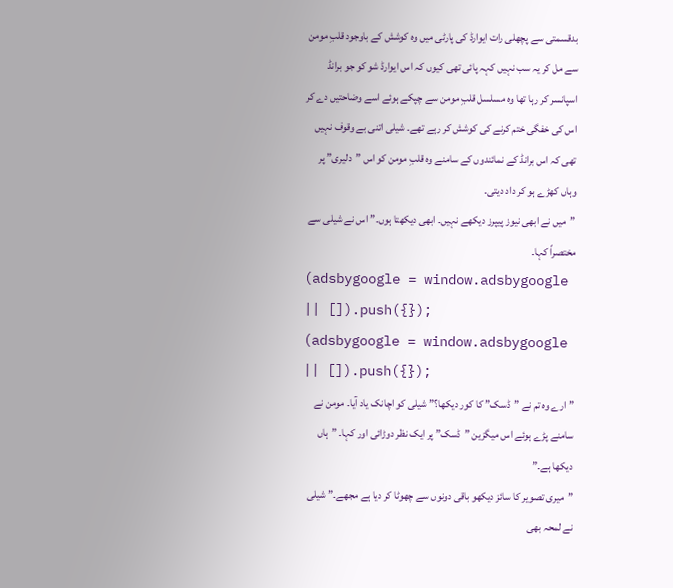بدقسمتی سے پچھلی رات ایوارڈ کی پارٹی میں وہ کوشش کے باوجود قلبِ مومن سے مل کر یہ سب نہیں کہہ پائی تھی کیوں کہ اس ایوارڈ شو کو جو برانڈ اسپانسر کر رہا تھا وہ مسلسل قلبِ مومن سے چپکے ہوئے اسے وضاحتیں دے کر اس کی خفگی ختم کرنے کی کوشش کر رہے تھے۔ شیلی اتنی بے وقوف نہیں تھی کہ اس برانڈ کے نمائندوں کے سامنے وہ قلبِ مومن کو اس ”دلیری” پر وہاں کھڑے ہو کر داد دیتی۔
”میں نے ابھی نیوز پیپرز دیکھے نہیں۔ ابھی دیکھتا ہوں۔” اس نے شیلی سے مختصراً کہا۔
(adsbygoogle = window.adsbygoogle || []).push({});
(adsbygoogle = window.adsbygoogle || []).push({});
”ارے وہ تم نے ”ڈسک” کا کور دیکھا؟” شیلی کو اچانک یاد آیا۔ مومن نے سامنے پڑے ہوئے اس میگزین ”ڈسک” پر ایک نظر دوڑائی اور کہا۔ ”ہاں دیکھا ہے۔”
”میری تصویر کا سائز دیکھو باقی دونوں سے چھوٹا کر دیا ہے مجھے۔” شیلی نے لمحہ بھی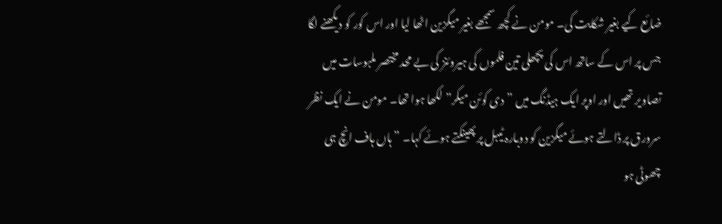ضائع کیے بغیر شکایت کی۔ مومن نے کچھ سمجھے بغیر میگزین اٹھا لیا اور اس کور کو دیکھنے لگا جس پر اس کے ساتھ اس کی پچھلی تین فلموں کی ہیروئنز کی بے محد مختصر ملبوسات میں تصاویر تھیں اور اوپر ایک ہیڈنگ میں ”دی کوئن میکر” لکھا ہوا تھا۔ مومن نے ایک نظر سرورق پر ڈالتے ہوئے میگزین کو دوبارہ ٹیبل پر پھینکتے ہوئے کہا۔ ”ہاں ہاف انچ ہی چھوٹی ہو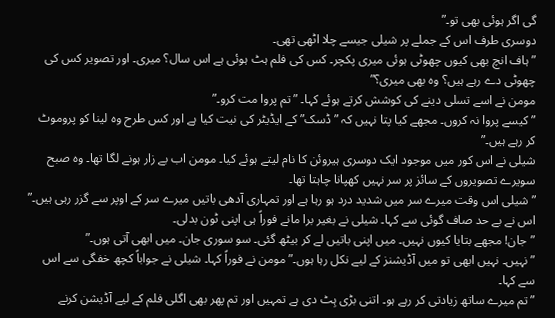گی اگر ہوئی بھی تو۔”
دوسری طرف اس کے جملے پر شیلی جیسے چلا اٹھی تھی۔
”ہاف انچ بھی کیوں چھوٹی ہوئی میری پکچر۔ کس کی فلم ہٹ ہوئی ہے اس سال؟ میری۔ اور تصویر کس کی چھوٹی دے رہے ہیں؟ وہ بھی میری؟”
مومن نے اسے تسلی دینے کی کوشش کرتے ہوئے کہا۔ ”تم پروا مت کرو۔”
”کیسے پروا نہ کروں۔ مجھے کیا پتا نہیں کہ ”ڈسک” کے ایڈیٹر کی نیت کیا ہے اور کس طرح وہ لینا کو پروموٹ کر رہے ہیں۔”
شیلی نے اس کور میں موجود ایک دوسری ہیروئن کا نام لیتے ہوئے کیا۔ مومن اب بے زار ہونے لگا تھا۔ وہ صبح سویرے تصویروں کے سائز پر سر نہیں کھپانا چاہتا تھا۔
”شیلی اس وقت میرے سر میں شدید درد ہو رہا ہے اور تمہاری آدھی باتیں میرے سر کے اوپر سے گزر رہی ہیں۔”
اس نے بے حد صاف گوئی سے کہا۔ شیلی نے بغیر برا مانے فوراً ہی اپنی ٹون بدلی۔
”جان! مجھے بتایا کیوں نہیں۔ میں اپنی باتیں لے کر بیٹھ گئی۔ سو سوری جان۔ میں ابھی آتی ہوں۔”
”نہیں۔ نہیں ابھی تو میں آڈیشنز کے لیے نکل رہا ہوں۔” مومن نے فوراً کہا۔ شیلی نے جواباً کچھ خفگی سے اس سے کہا۔
”تم میرے ساتھ زیادتی کر رہے ہو۔ اتنی بڑی ہِٹ دی ہے تمہیں اور تم پھر بھی اگلی فلم کے لیے آڈیشن کرنے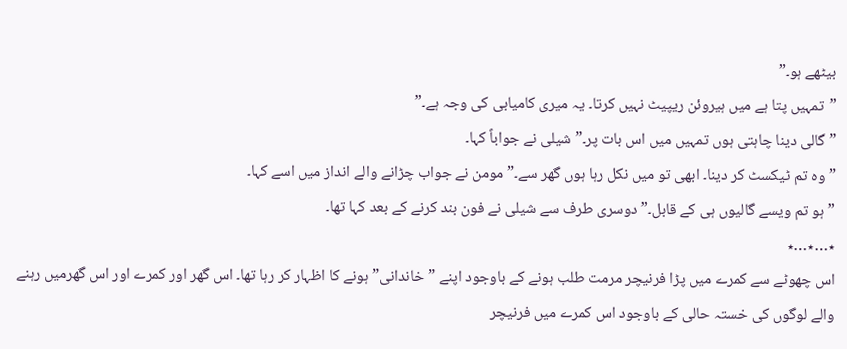بیٹھے ہو۔”
”تمہیں پتا ہے میں ہیروئن ریپیٹ نہیں کرتا۔ یہ میری کامیابی کی وجہ ہے۔”
”گالی دینا چاہتی ہوں تمہیں میں اس بات پر۔” شیلی نے جواباً کہا۔
”وہ تم ٹیکسٹ کر دینا۔ ابھی تو میں نکل رہا ہوں گھر سے۔” مومن نے جواب چڑانے والے انداز میں اسے کہا۔
”ہو تم ویسے گالیوں ہی کے قابل۔” دوسری طرف سے شیلی نے فون بند کرنے کے بعد کہا تھا۔
٭…٭…٭
اس چھوٹے سے کمرے میں پڑا فرنیچر مرمت طلب ہونے کے باوجود اپنے ”خاندانی” ہونے کا اظہار کر رہا تھا۔ اس گھر اور کمرے اور اس گھرمیں رہنے والے لوگوں کی خستہ حالی کے باوجود اس کمرے میں فرنیچر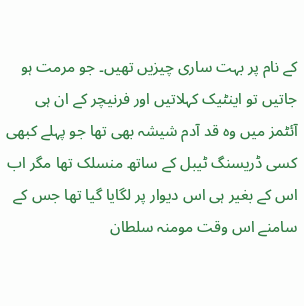کے نام پر بہت ساری چیزیں تھیں۔ جو مرمت ہو جاتیں تو اینٹیک کہلاتیں اور فرنیچر کے ان ہی آئٹمز میں وہ قد آدم شیشہ بھی تھا جو پہلے کبھی کسی ڈریسنگ ٹیبل کے ساتھ منسلک تھا مگر اب اس کے بغیر ہی اس دیوار پر لگایا گیا تھا جس کے سامنے اس وقت مومنہ سلطان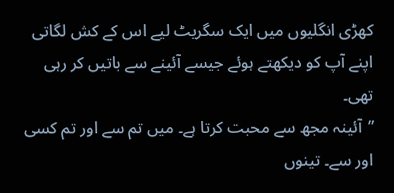کھڑی انگلیوں میں ایک سگریٹ لیے اس کے کش لگاتی اپنے آپ کو دیکھتے ہوئے جیسے آئینے سے باتیں کر رہی تھی۔
”آئینہ مجھ سے محبت کرتا ہے۔ میں تم سے اور تم کسی اور سے۔ تینوں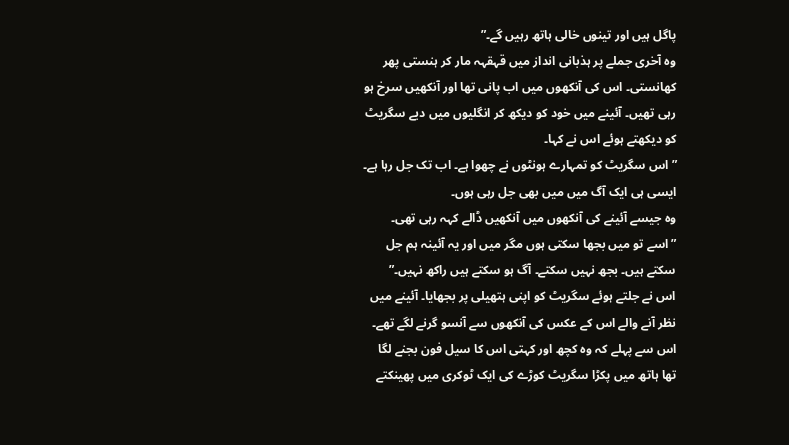پاگل ہیں اور تینوں خالی ہاتھ رہیں گے۔”
وہ آخری جملے پر ہذبانی انداز میں قہقہہ مار کر ہنستی پھر کھانستی۔ اس کی آنکھوں میں اب پانی تھا اور آنکھیں سرخ ہو رہی تھیں۔ آئینے میں خود کو دیکھ کر انگلیوں میں دبے سگریٹ کو دیکھتے ہوئے اس نے کہا۔
”اس سگریٹ کو تمہارے ہونٹوں نے چھوا ہے۔ اب تک جل رہا ہے۔ ایسی ہی ایک آگ میں میں بھی جل رہی ہوں۔
وہ جیسے آئینے کی آنکھوں میں آنکھیں ڈالے کہہ رہی تھی۔
”اسے تو میں بجھا سکتی ہوں مگر میں اور یہ آئینہ ہم جل سکتے ہیں۔ بجھ نہیں سکتے۔ آگ ہو سکتے ہیں راکھ نہیں۔”
اس نے جلتے ہوئے سگریٹ کو اپنی ہتھیلی پر بجھایا۔ آئینے میں نظر آنے والے اس کے عکس کی آنکھوں سے آنسو گرنے لگے تھے۔ اس سے پہلے کہ وہ کچھ اور کہتی اس کا سیل فون بجنے لگا تھا ہاتھ میں پکڑا سگریٹ کوڑے کی ایک ٹوکری میں پھینکتے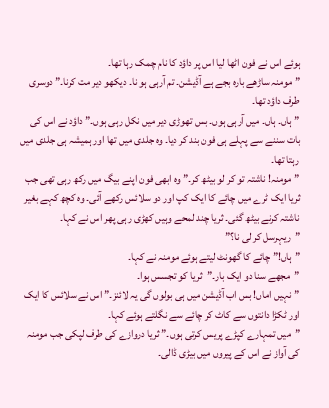ہوئے اس نے فون اٹھا لیا اس پر داؤد کا نام چمک رہا تھا۔
”مومنہ ساڑھے بارہ بجے ہے آڈیشن۔ تم آرہی ہو نا۔ دیکھو دیر مت کرنا۔” دوسری طرف داؤد تھا۔
”ہاں۔ ہاں۔ میں آرہی ہوں۔ بس تھوڑی دیر میں نکل رہی ہوں۔” داؤد نے اس کی بات سننے سے پہلے ہی فون بند کر دیا۔ وہ جلدی میں تھا اور ہمیشہ ہی جلدی میں رہتا تھا۔
”مومنہ! ناشتہ تو کر لو بیٹھ کر۔” وہ ابھی فون اپنے بیگ میں رکھ رہی تھی جب ثریا ایک ٹرے میں چائے کا ایک کپ اور دو سلائس رکھے آئی۔ وہ کچھ کہے بغیر ناشتہ کرنے بیٹھ گئی۔ ثریا چند لمحے وہیں کھڑی رہی پھر اس نے کہا۔
”ریہرسل کر لی نا؟”
”ہاں!” چائے کا گھونٹ لیتے ہوئے مومنہ نے کہا۔
”مجھے سنا دو ایک بار۔”ثریا کو تجسس ہوا۔
”نہیں اماں! بس اب آڈیشن میں ہی بولوں گی یہ لائنز۔” اس نے سلائس کا ایک اور ٹکڑا دانتوں سے کاٹ کر چائے سے نگلتے ہوئے کہا۔
”میں تمہارے کپڑے پریس کرتی ہوں۔” ثریا دروازے کی طرف لپکی جب مومنہ کی آواز نے اس کے پیروں میں بیڑی ڈالی۔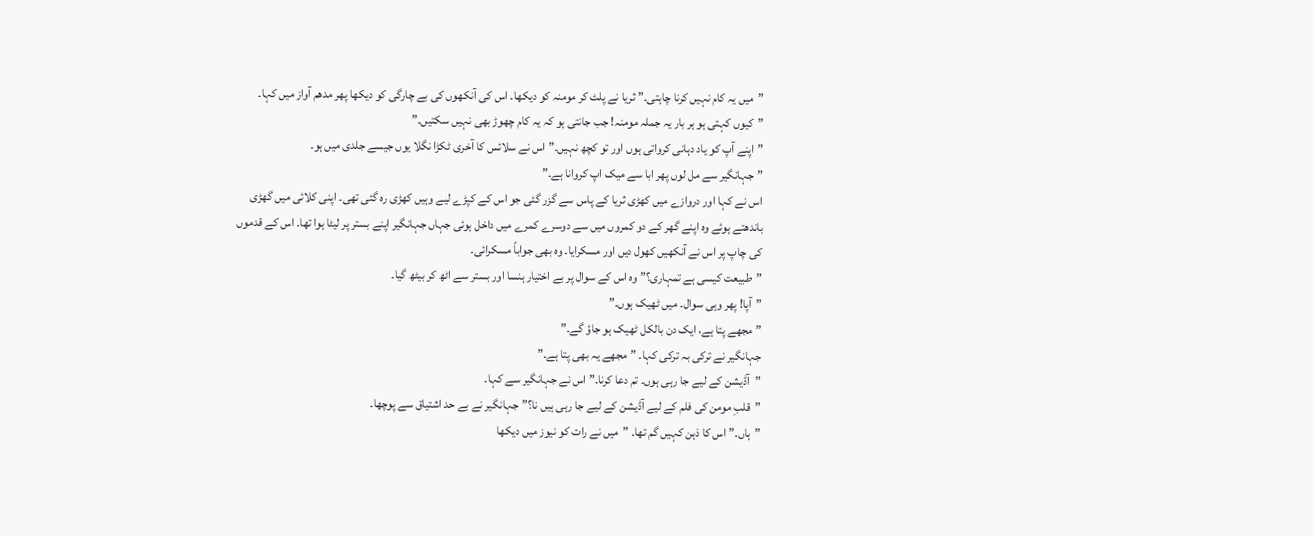”میں یہ کام نہیں کرنا چاہتی۔” ثریا نے پلٹ کر مومنہ کو دیکھا۔ اس کی آنکھوں کی بے چارگی کو دیکھا پھر مدھم آواز میں کہا۔
”کیوں کہتی ہو ہر بار یہ جملہ مومنہ! جب جانتی ہو کہ یہ کام چھوڑ بھی نہیں سکتیں۔”
”اپنے آپ کو یاد دہانی کرواتی ہوں اور تو کچھ نہیں۔” اس نے سلائس کا آخری ٹکڑا نگلا یوں جیسے جلدی میں ہو۔
”جہانگیر سے مل لوں پھر ابا سے میک اپ کروانا ہے۔”
اس نے کہا اور دروازے میں کھڑی ثریا کے پاس سے گزر گئی جو اس کے کپڑے لیے وہیں کھڑی رہ گئی تھی۔ اپنی کلائی میں گھڑی باندھتے ہوئے وہ اپنے گھر کے دو کمروں میں سے دوسرے کمرے میں داخل ہوئی جہاں جہانگیر اپنے بستر پر لیٹا ہوا تھا۔ اس کے قدموں کی چاپ پر اس نے آنکھیں کھول دیں اور مسکرایا۔ وہ بھی جواباً مسکرائی۔
”طبیعت کیسی ہے تمہاری؟” وہ اس کے سوال پر بے اختیار ہنسا اور بستر سے اٹھ کر بیٹھ گیا۔
”آپا! پھر وہی سوال۔ میں ٹھیک ہوں۔”
”مجھے پتا ہے، ایک دن بالکل ٹھیک ہو جاؤ گے۔”
جہانگیر نے ترکی بہ ترکی کہا۔ ”مجھے یہ بھی پتا ہے۔”
”آڈیشن کے لیے جا رہی ہوں۔ تم دعا کرنا۔” اس نے جہانگیر سے کہا۔
”قلبِ مومن کی فلم کے لیے آڈیشن کے لیے جا رہی ہیں نا؟” جہانگیر نے بے حد اشتیاق سے پوچھا۔
”ہاں۔” اس کا ذہن کہیں گم تھا۔ ”میں نے رات کو نیوز میں دیکھا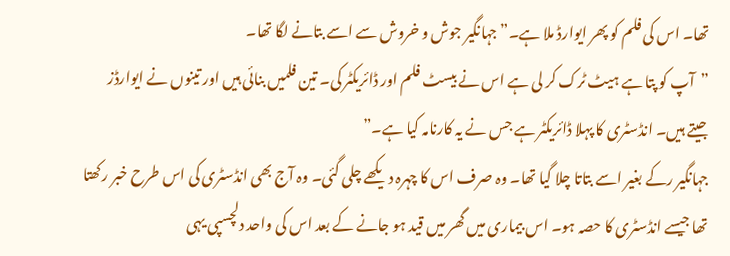تھا۔ اس کی فلم کو پھر ایوارڈ ملا ہے۔” جہانگیر جوش و خروش سے اسے بتانے لگا تھا۔
”آپ کو پتا ہے ہیٹ ٹرک کر لی ہے اس نے بیسٹ فلم اور ڈائریکٹر کی۔ تین فلمیں بنائی ہیں اور تینوں نے ایوارڈز جیتے ہیں۔ انڈسٹری کا پہلا ڈائریکٹر ہے جس نے یہ کارنامہ کیا ہے۔”
جہانگیر رکے بغیر اسے بتاتا چلا گیا تھا۔ وہ صرف اس کا چہرہ دیکھے چلی گئی۔ وہ آج بھی انڈسٹری کی اس طرح خبر رکھتا تھا جیسے انڈسٹری کا حصہ ہو۔ اس بیماری میں گھر میں قید ہو جانے کے بعد اس کی واحد دلچسپی یہی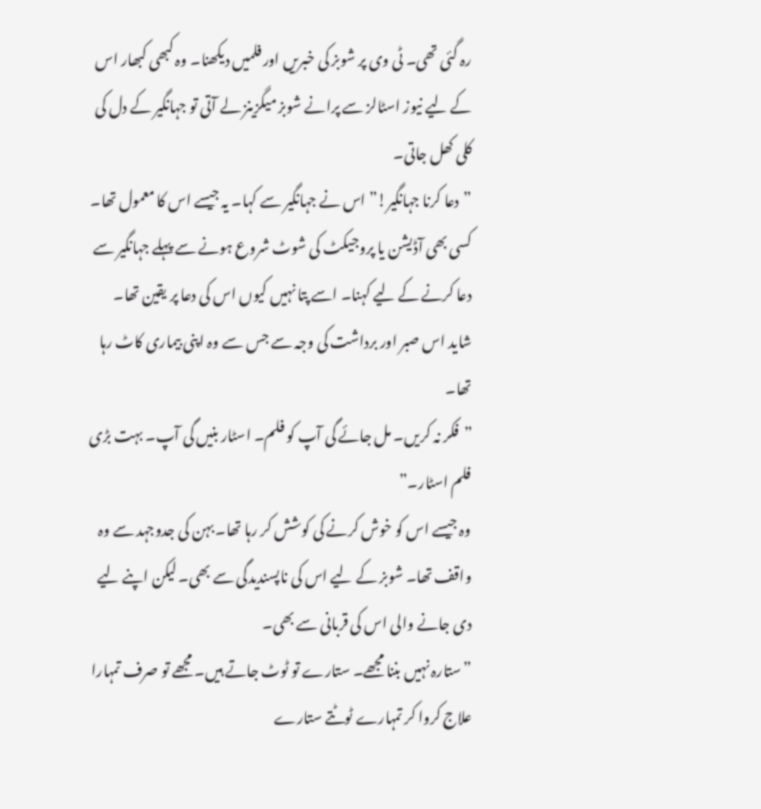رہ گئی تھی۔ ٹی وی پر شوبز کی خبریں اور فلمیں دیکھنا۔ وہ کبھی کبھار اس کے لیے نیوز اسٹالز سے پرانے شوبز میگزینز لے آتی تو جہانگیر کے دل کی کلی کھل جاتی۔
”دعا کرنا جہانگیر!” اس نے جہانگیر سے کہا۔ یہ جیسے اس کا معمول تھا۔ کسی بھی آڈیشن یا پروجیکٹ کی شوٹ شروع ہونے سے پہلے جہانگیر سے دعا کرنے کے لیے کہنا۔ اسے پتا نہیں کیوں اس کی دعا پر یقین تھا۔ شاید اس صبر اور برداشت کی وجہ سے جس سے وہ اپنی بیماری کاٹ رہا تھا۔
”فکر نہ کریں۔ مل جائے گی آپ کو فلم۔ اسٹار بنیں گی آپ۔ بہت بڑی فلم اسٹار۔”
وہ جیسے اس کو خوش کرنے کی کوشش کر رہا تھا۔ بہن کی جدوجہد سے وہ واقف تھا۔ شوبز کے لیے اس کی ناپسندیدگی سے بھی۔ لیکن اپنے لیے دی جانے والی اس کی قربانی سے بھی۔
”ستارہ نہیں بننا مجھے۔ ستارے تو ٹوٹ جاتے ہیں۔ مجھے تو صرف تمہارا علاج کروا کر تمہارے ٹوٹتے ستارے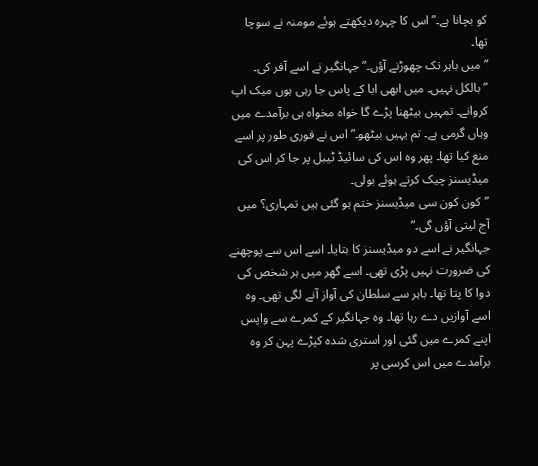کو بچانا ہے۔” اس کا چہرہ دیکھتے ہوئے مومنہ نے سوچا تھا۔
”میں باہر تک چھوڑنے آؤں۔” جہانگیر نے اسے آفر کی۔
”بالکل نہیں۔ میں ابھی ابا کے پاس جا رہی ہوں میک اپ کروانے۔ تمہیں بیٹھنا پڑے گا خواہ مخواہ ہی برآمدے میں وہاں گرمی ہے۔ تم یہیں بیٹھو۔” اس نے فوری طور پر اسے منع کیا تھا۔ پھر وہ اس کی سائیڈ ٹیبل پر جا کر اس کی میڈیسنز چیک کرتے ہوئے بولی۔
”کون کون سی میڈیسنز ختم ہو گئی ہیں تمہاری؟ میں آج لیتی آؤں گی۔”
جہانگیر نے اسے دو میڈیسنز کا بتایا۔ اسے اس سے پوچھنے کی ضرورت نہیں پڑی تھی۔ اسے گھر میں ہر شخص کی دوا کا پتا تھا۔ باہر سے سلطان کی آواز آنے لگی تھی۔ وہ اسے آوازیں دے رہا تھا۔ وہ جہانگیر کے کمرے سے واپس اپنے کمرے میں گئی اور استری شدہ کپڑے پہن کر وہ برآمدے میں اس کرسی پر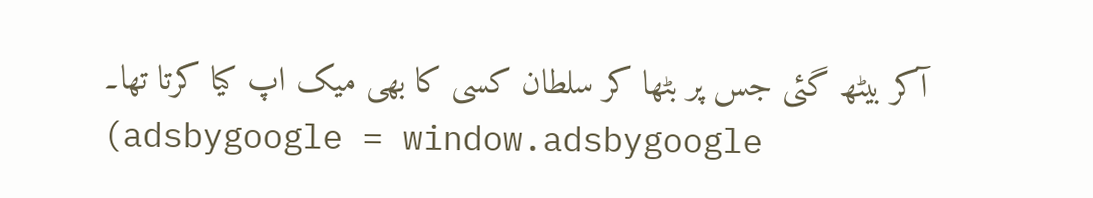آکر بیٹھ گئی جس پر بٹھا کر سلطان کسی کا بھی میک اپ کیا کرتا تھا۔
(adsbygoogle = window.adsbygoogle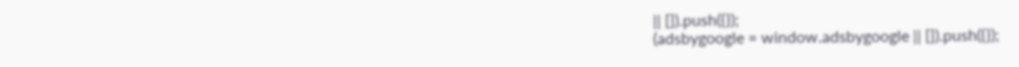|| []).push({});
(adsbygoogle = window.adsbygoogle || []).push({});